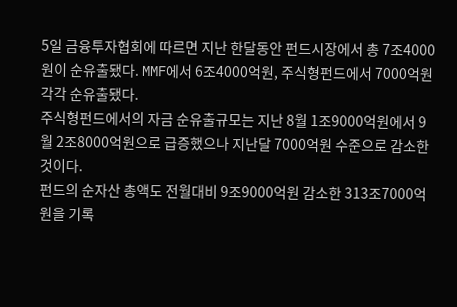5일 금융투자협회에 따르면 지난 한달동안 펀드시장에서 총 7조4000원이 순유출됐다. MMF에서 6조4000억원, 주식형펀드에서 7000억원 각각 순유출됐다.
주식형펀드에서의 자금 순유출규모는 지난 8월 1조9000억원에서 9월 2조8000억원으로 급증했으나 지난달 7000억원 수준으로 감소한 것이다.
펀드의 순자산 총액도 전월대비 9조9000억원 감소한 313조7000억원을 기록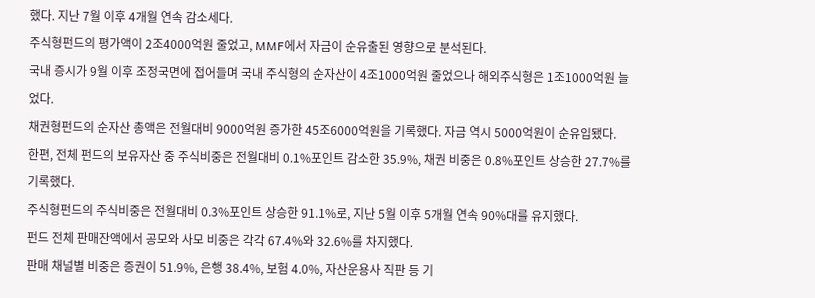했다. 지난 7월 이후 4개월 연속 감소세다.
주식형펀드의 평가액이 2조4000억원 줄었고, MMF에서 자금이 순유출된 영향으로 분석된다.
국내 증시가 9월 이후 조정국면에 접어들며 국내 주식형의 순자산이 4조1000억원 줄었으나 해외주식형은 1조1000억원 늘었다.
채권형펀드의 순자산 총액은 전월대비 9000억원 증가한 45조6000억원을 기록했다. 자금 역시 5000억원이 순유입됐다.
한편, 전체 펀드의 보유자산 중 주식비중은 전월대비 0.1%포인트 감소한 35.9%, 채권 비중은 0.8%포인트 상승한 27.7%를 기록했다.
주식형펀드의 주식비중은 전월대비 0.3%포인트 상승한 91.1%로, 지난 5월 이후 5개월 연속 90%대를 유지했다.
펀드 전체 판매잔액에서 공모와 사모 비중은 각각 67.4%와 32.6%를 차지했다.
판매 채널별 비중은 증권이 51.9%, 은행 38.4%, 보험 4.0%, 자산운용사 직판 등 기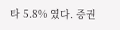타 5.8% 였다. 증권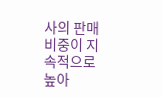사의 판매비중이 지속적으로 높아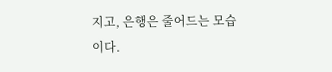지고, 은행은 줄어드는 모습이다.